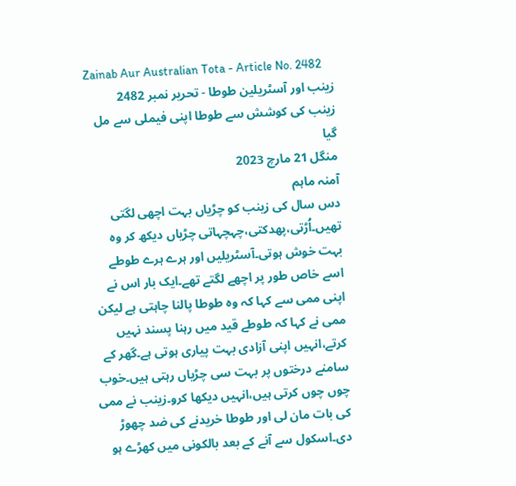Zainab Aur Australian Tota - Article No. 2482
زینب اور آسٹریلین طوطا - تحریر نمبر 2482
زینب کی کوشش سے طوطا اپنی فیملی سے مل گیا
منگل 21 مارچ 2023
آمنہ ماہم
دس سال کی زینب کو چڑیاں بہت اچھی لگتی تھیں۔اُڑتی،پھدکتی،چہچہاتی چڑیاں دیکھ کر وہ بہت خوش ہوتی۔آسٹریلیں اور ہرے ہرے طوطے اسے خاص طور پر اچھے لگتے تھے۔ایک بار اس نے اپنی ممی سے کہا کہ وہ طوطا پالنا چاہتی ہے لیکن ممی نے کہا کہ طوطے قید میں رہنا پسند نہیں کرتے،انہیں اپنی آزادی بہت پیاری ہوتی ہے۔گھر کے سامنے درختوں پر بہت سی چڑیاں رہتی ہیں۔خوب چوں چوں کرتی ہیں،انہیں دیکھا کرو۔زینب نے ممی کی بات مان لی اور طوطا خریدنے کی ضد چھوڑ دی۔اسکول سے آنے کے بعد بالکونی میں کھڑے ہو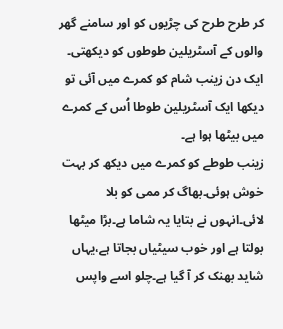کر طرح طرح کی چڑیوں کو اور سامنے گھر والوں کے آسٹریلین طوطوں کو دیکھتی۔
ایک دن زینب شام کو کمرے میں آئی تو دیکھا ایک آسٹریلین طوطا اُس کے کمرے میں بیٹھا ہوا ہے۔
زینب طوطے کو کمرے میں دیکھ کر بہت خوش ہوئی۔بھاگ کر ممی کو بلا لائی۔انہوں نے بتایا یہ شاما ہے۔بڑا میٹھا بولتا ہے اور خوب سیٹیاں بجاتا ہے،یہاں شاید بھنک کر آ گیا ہے۔چلو اسے واپس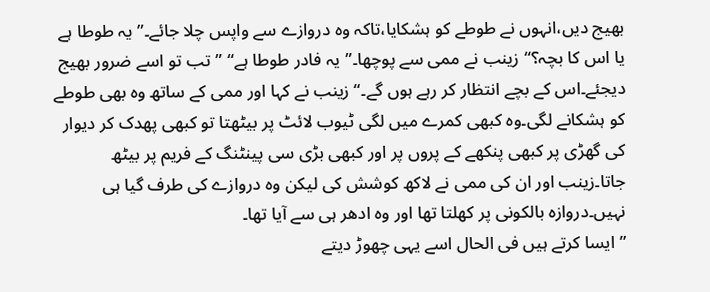بھیج دیں،انہوں نے طوطے کو ہشکایا،تاکہ وہ دروازے سے واپس چلا جائے۔”یہ طوطا ہے یا اس کا بچہ؟“زینب نے ممی سے پوچھا۔”یہ فادر طوطا ہے“ ”تب تو اسے ضرور بھیج دیجئے۔اس کے بچے انتظار کر رہے ہوں گے۔“ زینب نے کہا اور ممی کے ساتھ وہ بھی طوطے کو ہشکانے لگی۔وہ کبھی کمرے میں لگی ٹیوب لائٹ پر بیٹھتا تو کبھی پھدک کر دیوار کی گھڑی پر کبھی پنکھے کے پروں پر اور کبھی بڑی سی پینٹنگ کے فریم پر بیٹھ جاتا۔زینب اور ان کی ممی نے لاکھ کوشش کی لیکن وہ دروازے کی طرف گیا ہی نہیں۔دروازہ بالکونی پر کھلتا تھا اور وہ ادھر ہی سے آیا تھا۔
”ایسا کرتے ہیں فی الحال اسے یہی چھوڑ دیتے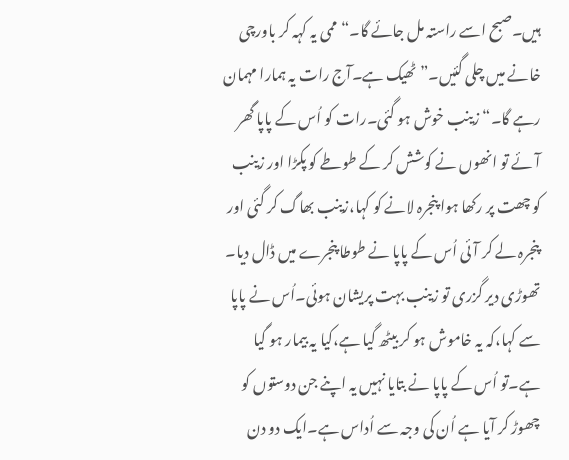ہیں۔صبح اسے راستہ مل جائے گا۔“ ممی یہ کہہ کر باورچی خانے میں چلی گئیں۔”ٹھیک ہے۔آج رات یہ ہمارا مہمان رہے گا۔“ زینب خوش ہو گئی۔رات کو اُس کے پاپا گھر آئے تو انھوں نے کوشش کر کے طوطے کو پکڑا اور زینب کو چھت پر رکھا ہوا پنجرہ لانے کو کہا،زینب بھاگ کر گئی اور پنجرہ لے کر آئی اُس کے پاپا نے طوطا پنجرے میں ڈال دیا۔
تھوڑی دیر گزری تو زینب بہت پریشان ہوئی۔اُس نے پاپا سے کہا،کہ یہ خاموش ہو کر بیٹھ گیا ہے،کیا یہ بیمار ہو گیا ہے۔تو اُس کے پاپا نے بتایا نہیں یہ اپنے جن دوستوں کو چھوڑ کر آیا ہے اُن کی وجہ سے اُداس ہے۔ایک دو دن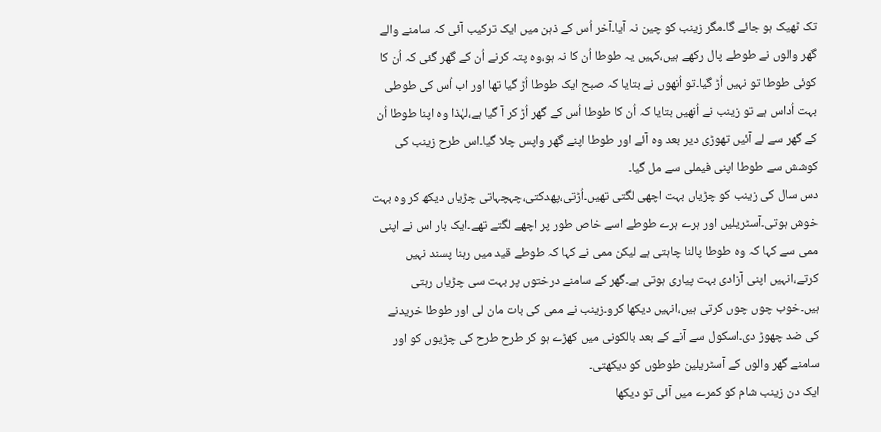تک ٹھیک ہو جائے گا۔مگر زینب کو چین نہ آیا۔آخر اُس کے ذہن میں ایک ترکیب آئی کہ سامنے والے گھر والوں نے طوطے پال رکھے ہیں،کہیں یہ طوطا اُن کا نہ ہو،وہ پتہ کرنے اُن کے گھر گئی کہ اُن کا کوئی طوطا تو نہیں اُڑ گیا۔تو اُنھوں نے بتایا کہ صبح ایک طوطا اُڑ گیا تھا اور اب اُس کی طوطی بہت اُداس ہے تو زینب نے اُنھیں بتایا کہ اُن کا طوطا اُس کے گھر اُڑ کر آ گیا ہے،لہٰذا وہ اپنا طوطا اُن کے گھر سے لے آئیں تھوڑی دیر بعد وہ آئے اور طوطا اپنے گھر واپس چلا گیا۔اس طرح زینب کی کوشش سے طوطا اپنی فیملی سے مل گیا۔
دس سال کی زینب کو چڑیاں بہت اچھی لگتی تھیں۔اُڑتی،پھدکتی،چہچہاتی چڑیاں دیکھ کر وہ بہت خوش ہوتی۔آسٹریلیں اور ہرے ہرے طوطے اسے خاص طور پر اچھے لگتے تھے۔ایک بار اس نے اپنی ممی سے کہا کہ وہ طوطا پالنا چاہتی ہے لیکن ممی نے کہا کہ طوطے قید میں رہنا پسند نہیں کرتے،انہیں اپنی آزادی بہت پیاری ہوتی ہے۔گھر کے سامنے درختوں پر بہت سی چڑیاں رہتی ہیں۔خوب چوں چوں کرتی ہیں،انہیں دیکھا کرو۔زینب نے ممی کی بات مان لی اور طوطا خریدنے کی ضد چھوڑ دی۔اسکول سے آنے کے بعد بالکونی میں کھڑے ہو کر طرح طرح کی چڑیوں کو اور سامنے گھر والوں کے آسٹریلین طوطوں کو دیکھتی۔
ایک دن زینب شام کو کمرے میں آئی تو دیکھا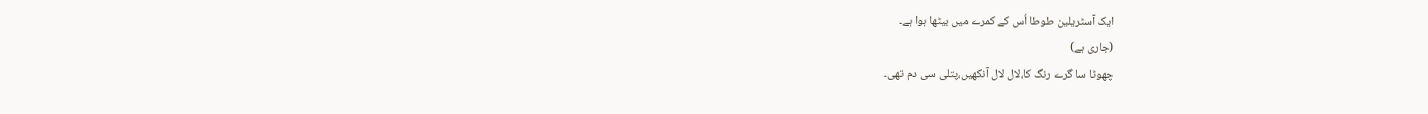ایک آسٹریلین طوطا اُس کے کمرے میں بیٹھا ہوا ہے۔
(جاری ہے)
چھوٹا سا گرے رنگ کا،لال لال آنکھیں،پتلی سی دم تھی۔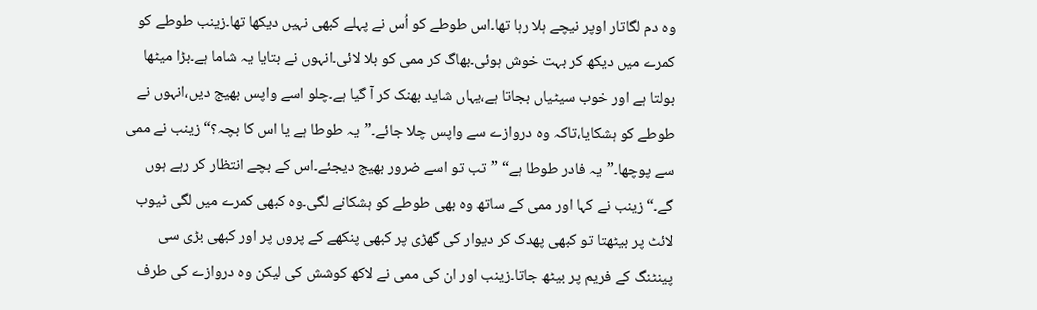وہ دم لگاتار اوپر نیچے ہلا رہا تھا۔اس طوطے کو اُس نے پہلے کبھی نہیں دیکھا تھا۔زینب طوطے کو کمرے میں دیکھ کر بہت خوش ہوئی۔بھاگ کر ممی کو بلا لائی۔انہوں نے بتایا یہ شاما ہے۔بڑا میٹھا بولتا ہے اور خوب سیٹیاں بجاتا ہے،یہاں شاید بھنک کر آ گیا ہے۔چلو اسے واپس بھیج دیں،انہوں نے طوطے کو ہشکایا،تاکہ وہ دروازے سے واپس چلا جائے۔”یہ طوطا ہے یا اس کا بچہ؟“زینب نے ممی سے پوچھا۔”یہ فادر طوطا ہے“ ”تب تو اسے ضرور بھیج دیجئے۔اس کے بچے انتظار کر رہے ہوں گے۔“ زینب نے کہا اور ممی کے ساتھ وہ بھی طوطے کو ہشکانے لگی۔وہ کبھی کمرے میں لگی ٹیوب لائٹ پر بیٹھتا تو کبھی پھدک کر دیوار کی گھڑی پر کبھی پنکھے کے پروں پر اور کبھی بڑی سی پینٹنگ کے فریم پر بیٹھ جاتا۔زینب اور ان کی ممی نے لاکھ کوشش کی لیکن وہ دروازے کی طرف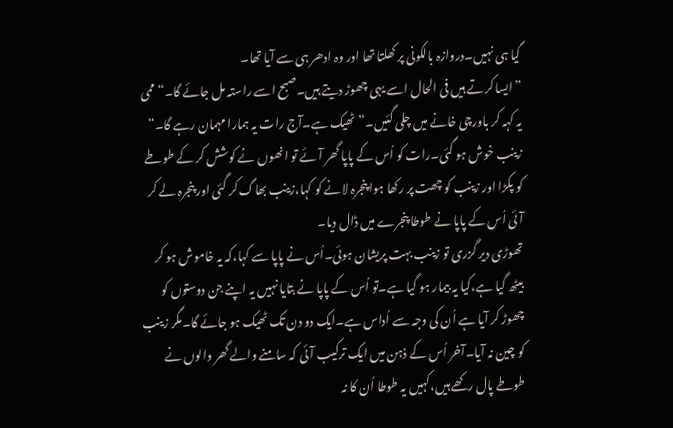گیا ہی نہیں۔دروازہ بالکونی پر کھلتا تھا اور وہ ادھر ہی سے آیا تھا۔
”ایسا کرتے ہیں فی الحال اسے یہی چھوڑ دیتے ہیں۔صبح اسے راستہ مل جائے گا۔“ ممی یہ کہہ کر باورچی خانے میں چلی گئیں۔”ٹھیک ہے۔آج رات یہ ہمارا مہمان رہے گا۔“ زینب خوش ہو گئی۔رات کو اُس کے پاپا گھر آئے تو انھوں نے کوشش کر کے طوطے کو پکڑا اور زینب کو چھت پر رکھا ہوا پنجرہ لانے کو کہا،زینب بھاگ کر گئی اور پنجرہ لے کر آئی اُس کے پاپا نے طوطا پنجرے میں ڈال دیا۔
تھوڑی دیر گزری تو زینب بہت پریشان ہوئی۔اُس نے پاپا سے کہا،کہ یہ خاموش ہو کر بیٹھ گیا ہے،کیا یہ بیمار ہو گیا ہے۔تو اُس کے پاپا نے بتایا نہیں یہ اپنے جن دوستوں کو چھوڑ کر آیا ہے اُن کی وجہ سے اُداس ہے۔ایک دو دن تک ٹھیک ہو جائے گا۔مگر زینب کو چین نہ آیا۔آخر اُس کے ذہن میں ایک ترکیب آئی کہ سامنے والے گھر والوں نے طوطے پال رکھے ہیں،کہیں یہ طوطا اُن کا نہ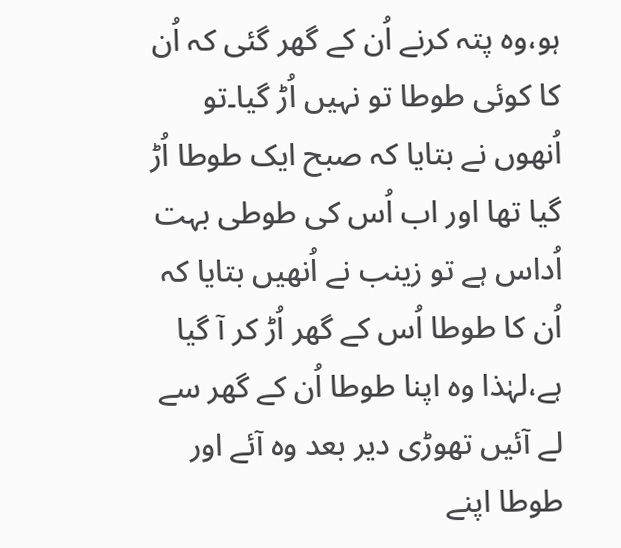ہو،وہ پتہ کرنے اُن کے گھر گئی کہ اُن کا کوئی طوطا تو نہیں اُڑ گیا۔تو اُنھوں نے بتایا کہ صبح ایک طوطا اُڑ گیا تھا اور اب اُس کی طوطی بہت اُداس ہے تو زینب نے اُنھیں بتایا کہ اُن کا طوطا اُس کے گھر اُڑ کر آ گیا ہے،لہٰذا وہ اپنا طوطا اُن کے گھر سے لے آئیں تھوڑی دیر بعد وہ آئے اور طوطا اپنے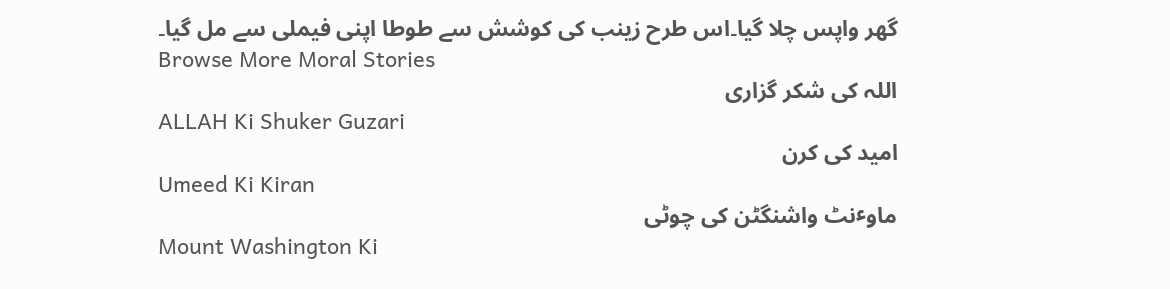گھر واپس چلا گیا۔اس طرح زینب کی کوشش سے طوطا اپنی فیملی سے مل گیا۔
Browse More Moral Stories
اللہ کی شکر گزاری
ALLAH Ki Shuker Guzari
امید کی کرن
Umeed Ki Kiran
ماوٴنٹ واشنگٹن کی چوٹی
Mount Washington Ki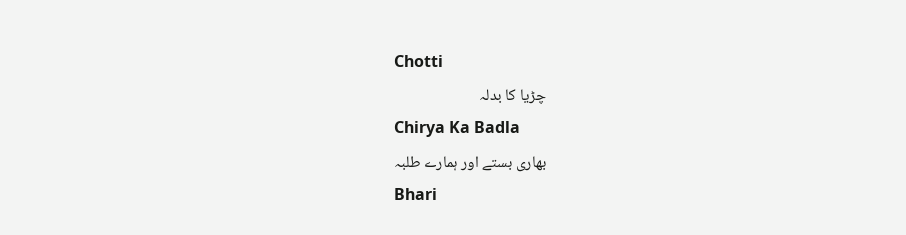Chotti
چڑیا کا بدلہ
Chirya Ka Badla
بھاری بستے اور ہمارے طلبہ
Bhari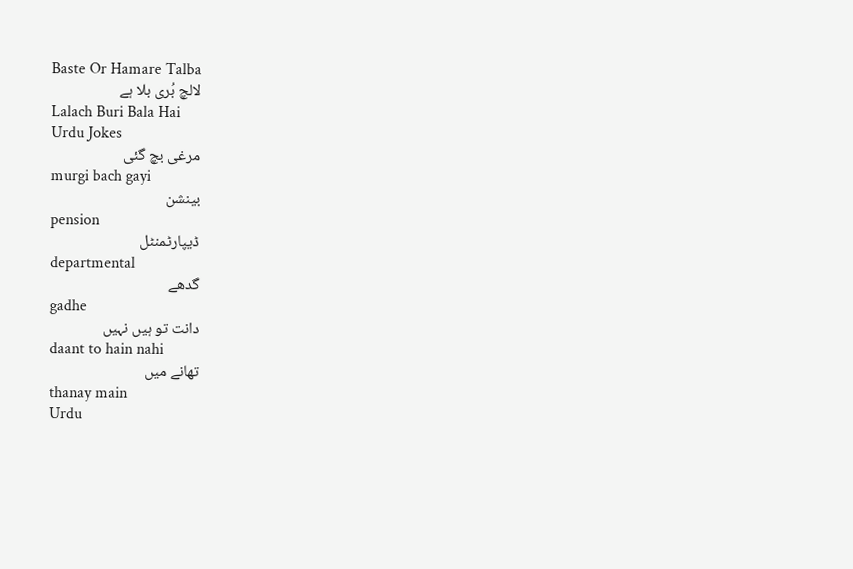Baste Or Hamare Talba
لالچ بُری بلا ہے
Lalach Buri Bala Hai
Urdu Jokes
مرغی بچ گئی
murgi bach gayi
بینشن
pension
ڈیپارٹمنٹل
departmental
گدھے
gadhe
دانت تو ہیں نہیں
daant to hain nahi
تھانے میں
thanay main
Urdu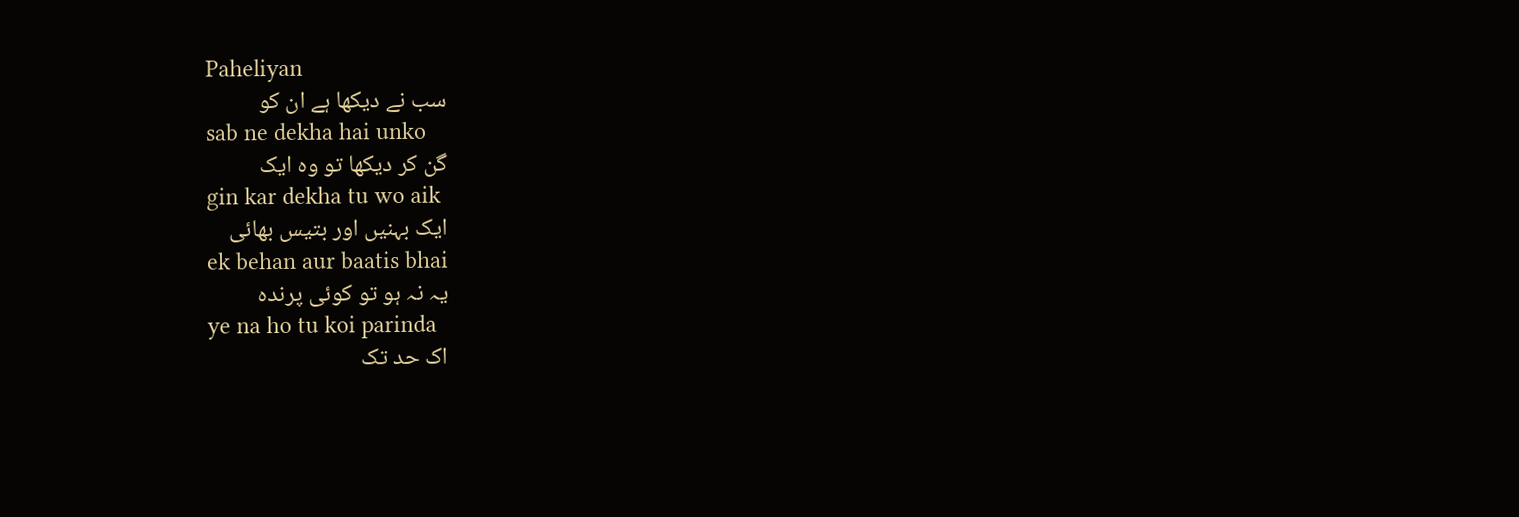Paheliyan
سب نے دیکھا ہے ان کو
sab ne dekha hai unko
گن کر دیکھا تو وہ ایک
gin kar dekha tu wo aik
ایک بہنیں اور بتیس بھائی
ek behan aur baatis bhai
یہ نہ ہو تو کوئی پرندہ
ye na ho tu koi parinda
اک حد تک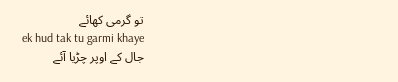تو گرمی کھائے
ek hud tak tu garmi khaye
جال کے اوپر چڑیا آئے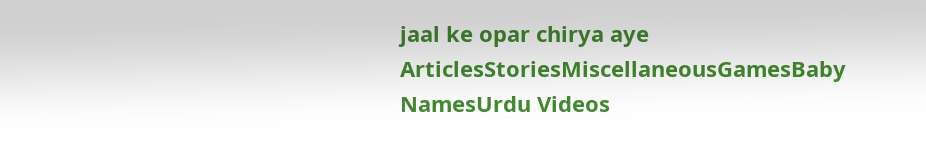jaal ke opar chirya aye
ArticlesStoriesMiscellaneousGamesBaby NamesUrdu Videos